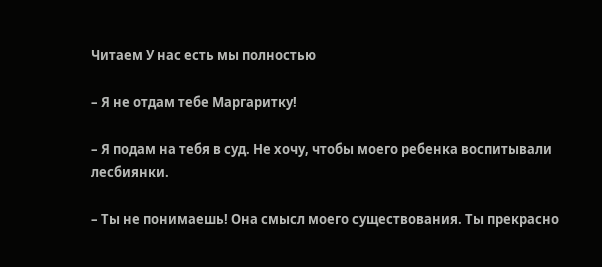Читаем У нас есть мы полностью

– Я не отдам тебе Маргаритку!

– Я подам на тебя в суд. Не хочу, чтобы моего ребенка воспитывали лесбиянки.

– Ты не понимаешь! Она смысл моего существования. Ты прекрасно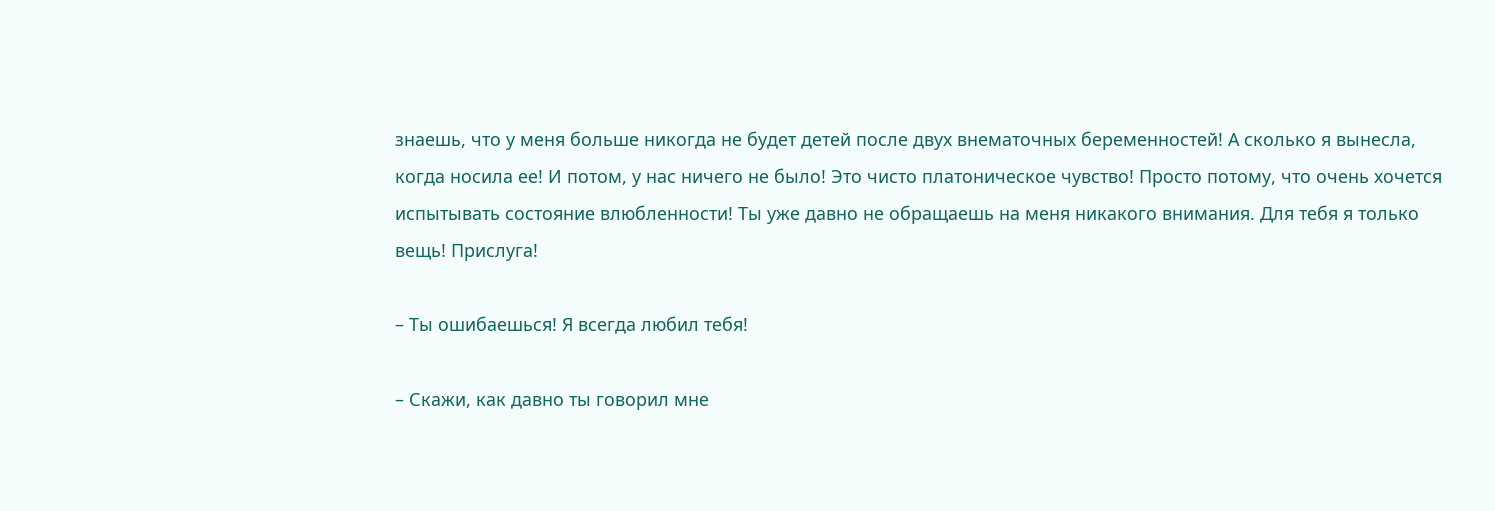знаешь, что у меня больше никогда не будет детей после двух внематочных беременностей! А сколько я вынесла, когда носила ее! И потом, у нас ничего не было! Это чисто платоническое чувство! Просто потому, что очень хочется испытывать состояние влюбленности! Ты уже давно не обращаешь на меня никакого внимания. Для тебя я только вещь! Прислуга!

– Ты ошибаешься! Я всегда любил тебя!

– Скажи, как давно ты говорил мне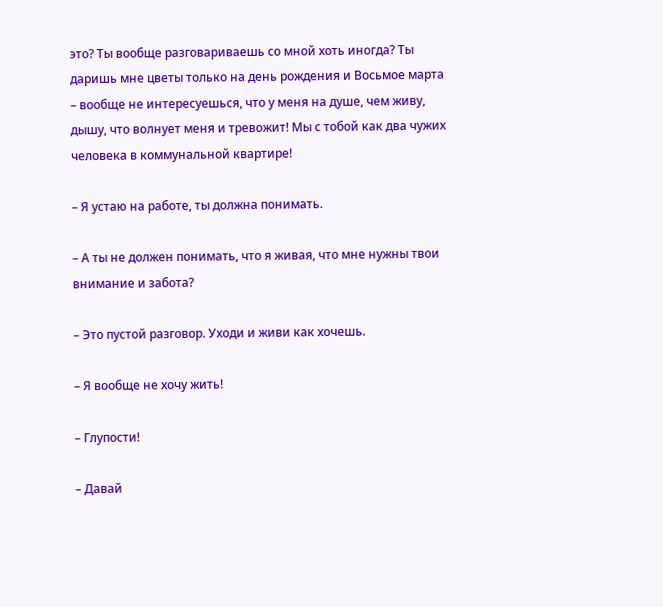это? Ты вообще разговариваешь со мной хоть иногда? Ты даришь мне цветы только на день рождения и Восьмое марта – вообще не интересуешься, что у меня на душе, чем живу, дышу, что волнует меня и тревожит! Мы с тобой как два чужих человека в коммунальной квартире!

– Я устаю на работе, ты должна понимать.

– А ты не должен понимать, что я живая, что мне нужны твои внимание и забота?

– Это пустой разговор. Уходи и живи как хочешь.

– Я вообще не хочу жить!

– Глупости!

– Давай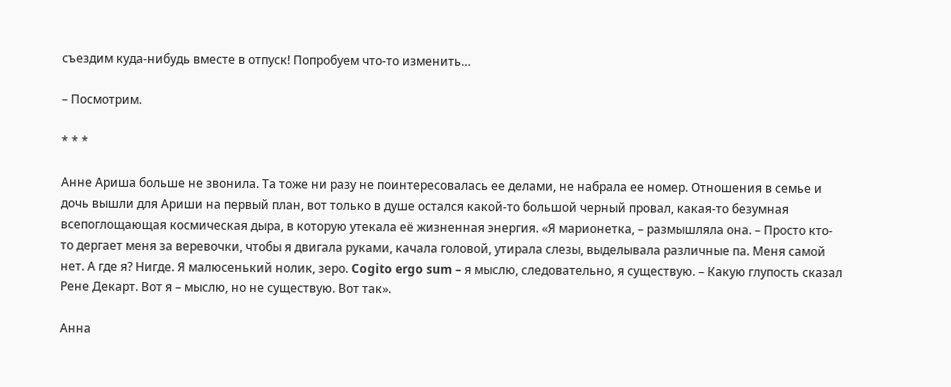съездим куда-нибудь вместе в отпуск! Попробуем что-то изменить…

– Посмотрим.

* * *

Анне Ариша больше не звонила. Та тоже ни разу не поинтересовалась ее делами, не набрала ее номер. Отношения в семье и дочь вышли для Ариши на первый план, вот только в душе остался какой-то большой черный провал, какая-то безумная всепоглощающая космическая дыра, в которую утекала её жизненная энергия. «Я марионетка, – размышляла она. – Просто кто-то дергает меня за веревочки, чтобы я двигала руками, качала головой, утирала слезы, выделывала различные па. Меня самой нет. А где я? Нигде. Я малюсенький нолик, зеро. Cogito ergo sum – я мыслю, следовательно, я существую. – Какую глупость сказал Рене Декарт. Вот я – мыслю, но не существую. Вот так».

Анна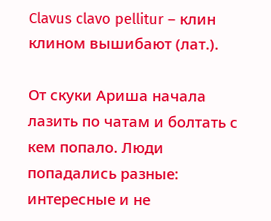Clavus clavo pellitur – клин клином вышибают (лат.).

От скуки Ариша начала лазить по чатам и болтать с кем попало. Люди попадались разные: интересные и не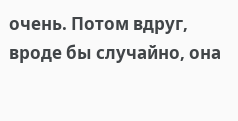очень. Потом вдруг, вроде бы случайно, она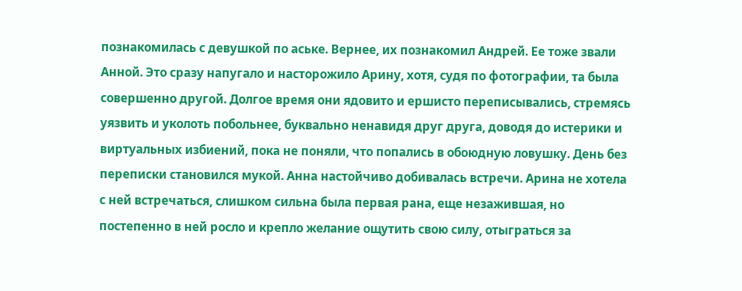познакомилась с девушкой по аське. Вернее, их познакомил Андрей. Ее тоже звали Анной. Это сразу напугало и насторожило Арину, хотя, судя по фотографии, та была совершенно другой. Долгое время они ядовито и ершисто переписывались, стремясь уязвить и уколоть побольнее, буквально ненавидя друг друга, доводя до истерики и виртуальных избиений, пока не поняли, что попались в обоюдную ловушку. День без переписки становился мукой. Анна настойчиво добивалась встречи. Арина не хотела с ней встречаться, слишком сильна была первая рана, еще незажившая, но постепенно в ней росло и крепло желание ощутить свою силу, отыграться за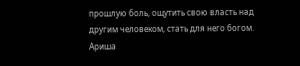прошлую боль, ощутить свою власть над другим человеком, стать для него богом. Ариша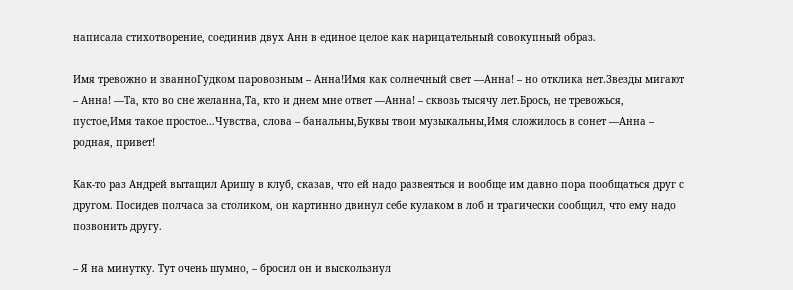написала стихотворение, соединив двух Анн в единое целое как нарицательный совокупный образ.

Имя тревожно и званноГудком паровозным – Анна!Имя как солнечный свет —Анна! – но отклика нет.Звезды мигают – Анна! —Та, кто во сне желанна,Та, кто и днем мне ответ —Анна! – сквозь тысячу лет.Брось, не тревожься, пустое,Имя такое простое…Чувства, слова – банальны,Буквы твои музыкальны,Имя сложилось в сонет —Анна – родная, привет!

Как-то раз Андрей вытащил Аришу в клуб, сказав, что ей надо развеяться и вообще им давно пора пообщаться друг с другом. Посидев полчаса за столиком, он картинно двинул себе кулаком в лоб и трагически сообщил, что ему надо позвонить другу.

– Я на минутку. Тут очень шумно, – бросил он и выскользнул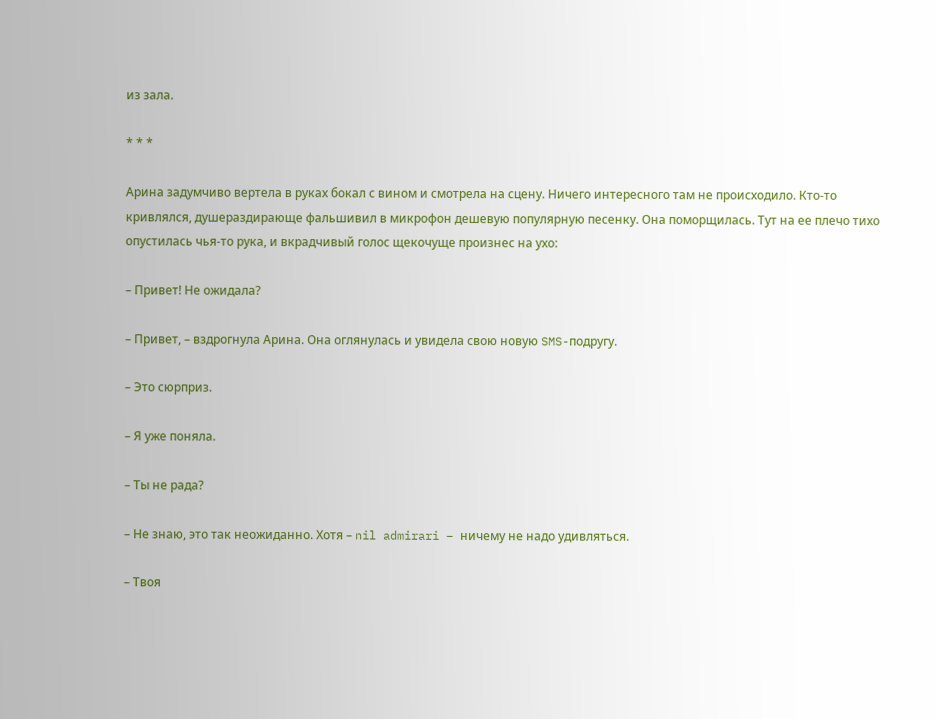из зала.

* * *

Арина задумчиво вертела в руках бокал с вином и смотрела на сцену. Ничего интересного там не происходило. Кто-то кривлялся, душераздирающе фальшивил в микрофон дешевую популярную песенку. Она поморщилась. Тут на ее плечо тихо опустилась чья-то рука, и вкрадчивый голос щекочуще произнес на ухо:

– Привет! Не ожидала?

– Привет, – вздрогнула Арина. Она оглянулась и увидела свою новую SMS-подругу.

– Это сюрприз.

– Я уже поняла.

– Ты не рада?

– Не знаю, это так неожиданно. Хотя – nil admirari – ничему не надо удивляться.

– Твоя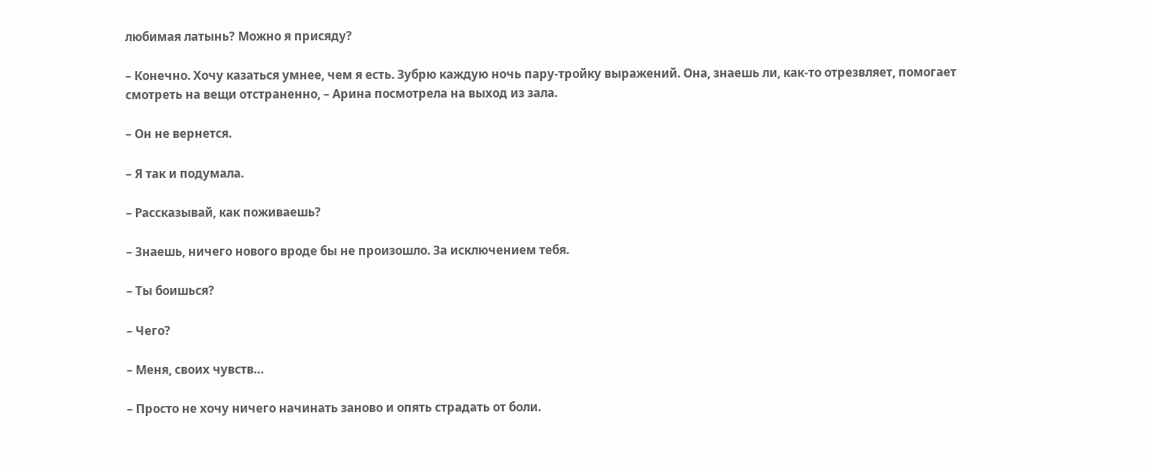любимая латынь? Можно я присяду?

– Конечно. Хочу казаться умнее, чем я есть. Зубрю каждую ночь пару-тройку выражений. Она, знаешь ли, как-то отрезвляет, помогает смотреть на вещи отстраненно, – Арина посмотрела на выход из зала.

– Он не вернется.

– Я так и подумала.

– Рассказывай, как поживаешь?

– Знаешь, ничего нового вроде бы не произошло. За исключением тебя.

– Ты боишься?

– Чего?

– Меня, своих чувств…

– Просто не хочу ничего начинать заново и опять страдать от боли.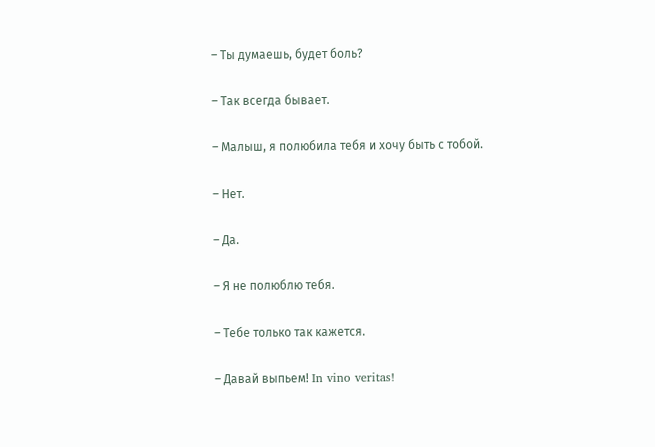– Ты думаешь, будет боль?

– Так всегда бывает.

– Малыш, я полюбила тебя и хочу быть с тобой.

– Нет.

– Да.

– Я не полюблю тебя.

– Тебе только так кажется.

– Давай выпьем! In vino veritas!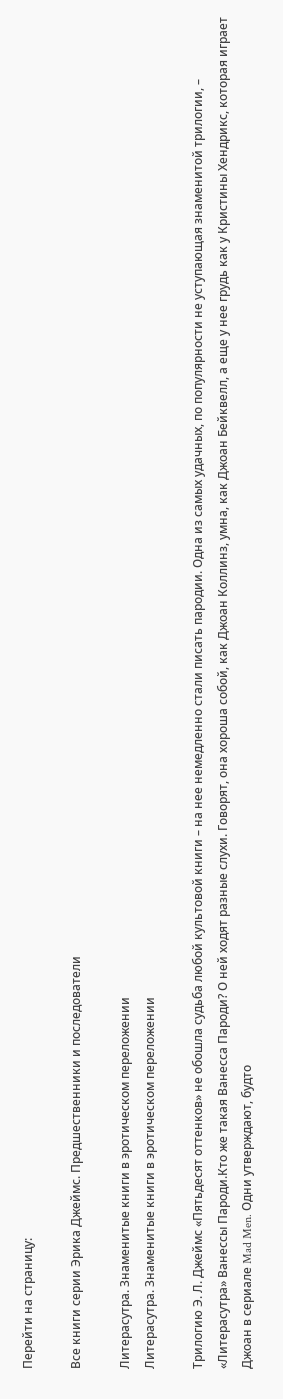Перейти на страницу:

Все книги серии Эрика Джеймс. Предшественники и последователи

Литерасутра. Знаменитые книги в эротическом переложении
Литерасутра. Знаменитые книги в эротическом переложении

Трилогию Э. Л. Джеймс «Пятьдесят оттенков» не обошла судьба любой культовой книги – на нее немедленно стали писать пародии. Одна из самых удачных, по популярности не уступающая знаменитой трилогии, – «Литерасутра» Ванессы Пароди.Кто же такая Ванесса Пароди? О ней ходят разные слухи. Говорят, она хороша собой, как Джоан Коллинз, умна, как Джоан Бейквелл, а еще у нее грудь как у Кристины Хендрикс, которая играет Джоан в сериале Mad Men. Одни утверждают, будто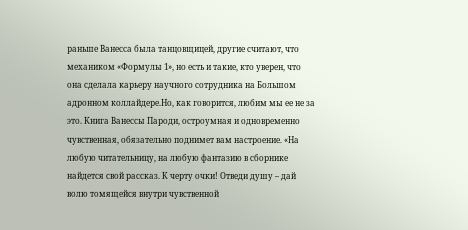раньше Ванесса была танцовщицей, другие считают, что механиком «Формулы 1», но есть и такие, кто уверен, что она сделала карьеру научного сотрудника на Большом адронном коллайдере.Но, как говорится, любим мы ее не за это. Книга Ванессы Пароди, остроумная и одновременно чувственная, обязательно поднимет вам настроение. «На любую читательницу, на любую фантазию в сборнике найдется свой рассказ. К черту очки! Отведи душу – дай волю томящейся внутри чувственной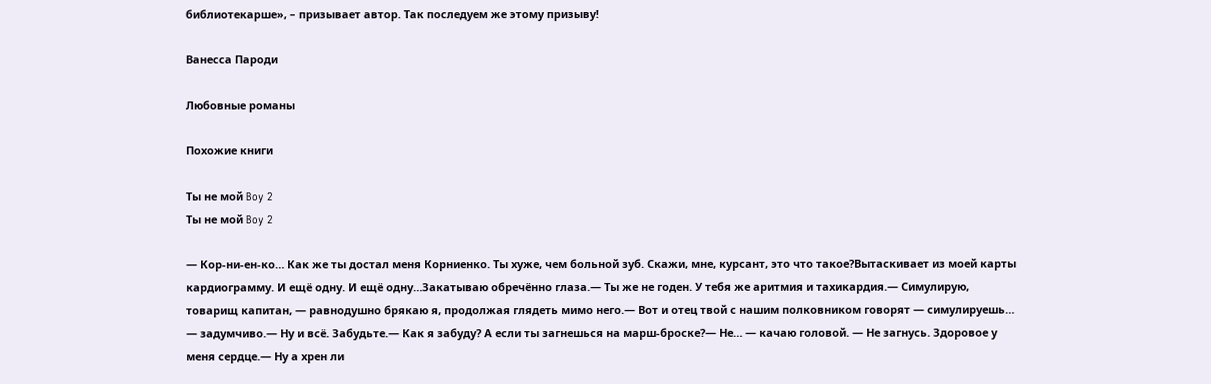библиотекарше», – призывает автор. Так последуем же этому призыву!

Ванесса Пароди

Любовные романы

Похожие книги

Ты не мой Boy 2
Ты не мой Boy 2

— Кор-ни-ен-ко… Как же ты достал меня Корниенко. Ты хуже, чем больной зуб. Скажи, мне, курсант, это что такое?Вытаскивает из моей карты кардиограмму. И ещё одну. И ещё одну…Закатываю обречённо глаза.— Ты же не годен. У тебя же аритмия и тахикардия.— Симулирую, товарищ капитан, — равнодушно брякаю я, продолжая глядеть мимо него.— Вот и отец твой с нашим полковником говорят — симулируешь… — задумчиво.— Ну и всё. Забудьте.— Как я забуду? А если ты загнешься на марш-броске?— Не… — качаю головой. — Не загнусь. Здоровое у меня сердце.— Ну а хрен ли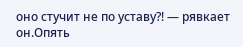оно стучит не по уставу?! — рявкает он.Опять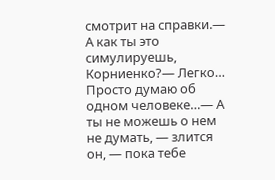смотрит на справки.— А как ты это симулируешь, Корниенко?— Легко… Просто думаю об одном человеке…— А ты не можешь о нем не думать, — злится он, — пока тебе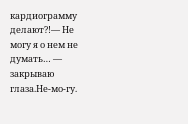кардиограмму делают?!— Не могу я о нем не думать… — закрываю глаза.Не-мо-гу.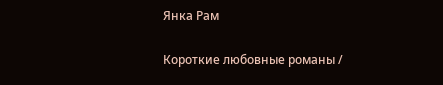Янка Рам

Короткие любовные романы /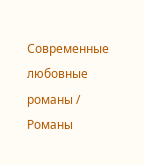Современные любовные романы / Романы